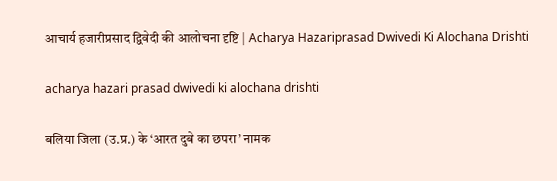आचार्य हजारीप्रसाद द्विवेदी की आलोचना दृष्टि | Acharya Hazariprasad Dwivedi Ki Alochana Drishti

acharya hazari prasad dwivedi ki alochana drishti

बलिया जिला (उ.प्र.) के ‘आरत दुबे का छपरा’ नामक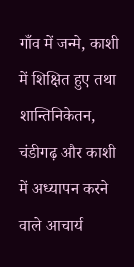गाँव में जन्मे, काशी में शिक्षित हुए तथा शान्तिनिकेतन, चंडीगढ़ और काशी में अध्यापन करने वाले आचार्य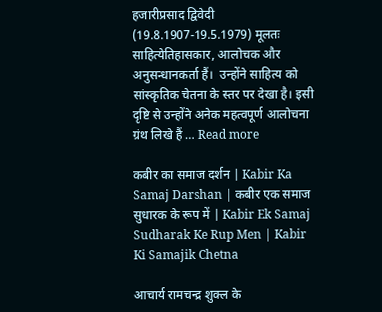हजारीप्रसाद द्विवेदी (19.8.1907-19.5.1979) मूलतः साहित्येतिहासकार, आलोचक और अनुसन्धानकर्ता हैं।  उन्होंने साहित्य को सांस्कृतिक चेतना के स्तर पर देखा है। इसी दृष्टि से उन्होंने अनेक महत्वपूर्ण आलोचना ग्रंथ लिखे हैं … Read more

कबीर का समाज दर्शन | Kabir Ka Samaj Darshan | कबीर एक समाज सुधारक के रूप में | Kabir Ek Samaj Sudharak Ke Rup Men | Kabir Ki Samajik Chetna

आचार्य रामचन्द्र शुक्ल के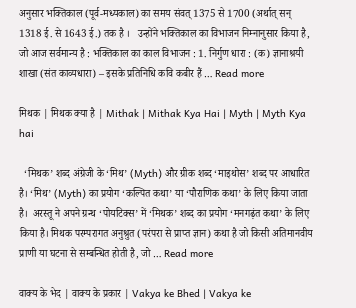अनुसार भक्तिकाल (पूर्व-मध्यकाल) का समय संवत् 1375 से 1700 (अर्थात् सन् 1318 ई. से 1643 ई.) तक है ।   उन्होंने भक्तिकाल का विभाजन निम्नानुसार किया है, जो आज सर्वमान्य है : भक्तिकाल का काल विभाजन : 1. निर्गुण धारा : (क) ज्ञानाश्रयी शाखा (संत काव्यधारा) – इसके प्रतिनिधि कवि कबीर हैं … Read more

मिथक | मिथक क्या है | Mithak | Mithak Kya Hai | Myth | Myth Kya hai

  ‘मिथक’ शब्द अंग्रेजी के ‘मिथ’ (Myth) और ग्रीक शब्द ‘माइथोस’ शब्द पर आधारित है। ‘मिथ’ (Myth) का प्रयोग ‘कल्पित कथा’ या ‘पौराणिक कथा’ के लिए किया जाता है।  अरस्तू ने अपने ग्रन्थ ‘पोयटिक्स’ में ‘मिथक’ शब्द का प्रयोग ‘मनगढ़ंत कथा’ के लिए किया है। मिथक परम्परागत अनुश्रुत (परंपरा से प्राप्त ज्ञान) कथा है जो किसी अतिमानवीय प्राणी या घटना से सम्बन्धित होती है, जो … Read more

वाक्य के भेद | वाक्य के प्रकार | Vakya ke Bhed | Vakya ke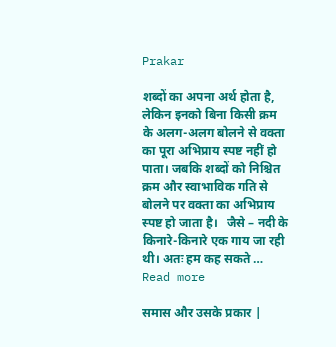Prakar

शब्दों का अपना अर्थ होता है, लेकिन इनको बिना किसी क्रम के अलग-अलग बोलने से वक्ता का पूरा अभिप्राय स्पष्ट नहीं हो पाता। जबकि शब्दों को निश्चित क्रम और स्वाभाविक गति से बोलने पर वक्ता का अभिप्राय स्पष्ट हो जाता है।   जैसे – नदी के किनारे-किनारे एक गाय जा रही थी। अतः हम कह सकते … Read more

समास और उसके प्रकार |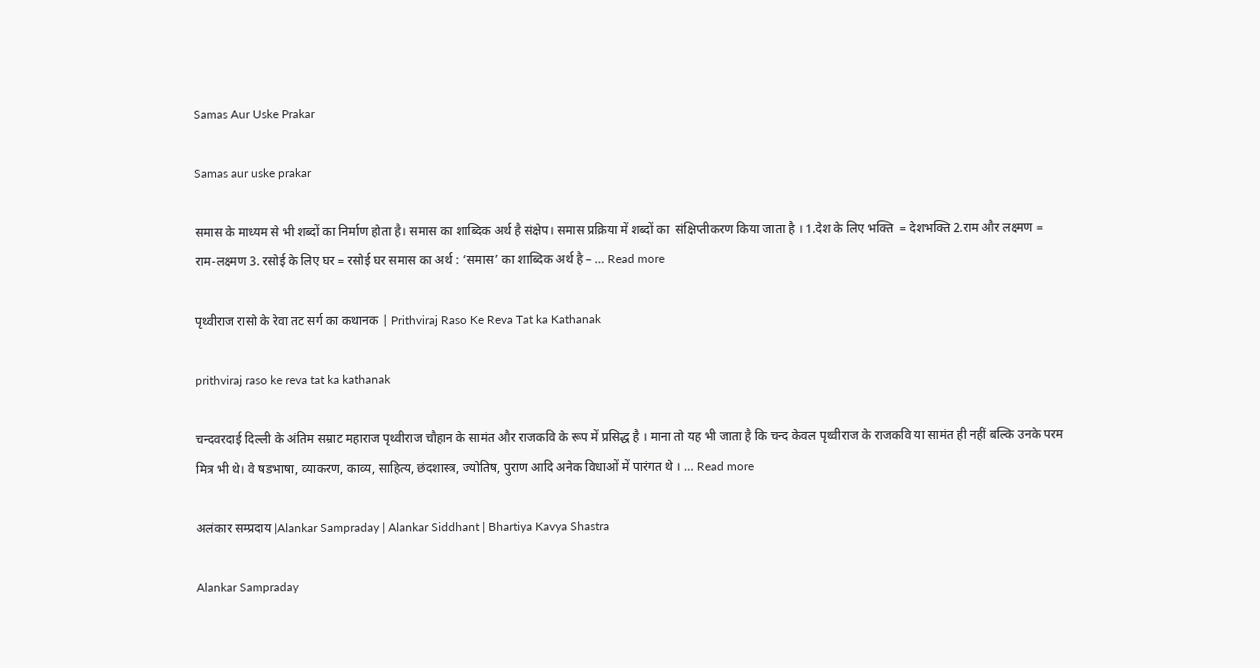Samas Aur Uske Prakar

Samas aur uske prakar

समास के माध्यम से भी शब्दों का निर्माण होता है। समास का शाब्दिक अर्थ है संक्षेप। समास प्रक्रिया में शब्दों का  संक्षिप्तीकरण किया जाता है । 1.देश के लिए भक्ति  = देशभक्ति 2.राम और लक्ष्मण = राम-लक्ष्मण 3. रसोई के लिए घर = रसोई घर समास का अर्थ : ‘समास’ का शाब्दिक अर्थ है – … Read more

पृथ्वीराज रासो के रेवा तट सर्ग का कथानक | Prithviraj Raso Ke Reva Tat ka Kathanak

prithviraj raso ke reva tat ka kathanak

चन्दवरदाई दिल्ली के अंतिम सम्राट महाराज पृथ्वीराज चौहान के सामंत और राजकवि के रूप में प्रसिद्ध है । माना तो यह भी जाता है कि चन्द केवल पृथ्वीराज के राजकवि या सामंत ही नहीं बल्कि उनके परम मित्र भी थे। वे षडभाषा, व्याकरण, काव्य, साहित्य, छंदशास्त्र, ज्योतिष, पुराण आदि अनेक विधाओं में पारंगत थे । … Read more

अलंकार सम्प्रदाय |Alankar Sampraday | Alankar Siddhant | Bhartiya Kavya Shastra

Alankar Sampraday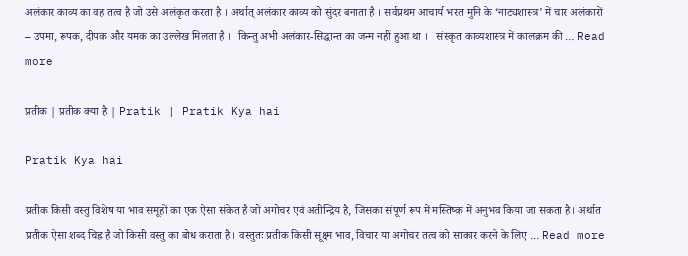अलंकार काव्य का वह तत्व है जो उसे अलंकृत करता है । अर्थात् अलंकार काव्य को सुंदर बनाता है । सर्वप्रथम आचार्य भरत मुनि के ‘नाट्यशास्त्र’ में चार अलंकारों – उपमा, रूपक, दीपक और यमक का उल्लेख मिलता है ।  किन्तु अभी अलंकार-सिद्धान्त का जन्म नहीं हुआ था ।   संस्कृत काव्यशास्त्र में कालक्रम की … Read more

प्रतीक | प्रतीक क्या है | Pratik | Pratik Kya hai

Pratik Kya hai

प्रतीक किसी वस्तु विशेष या भाव समूहों का एक ऐसा संकेत है जो अगोचर एवं अतीन्द्रिय है, जिसका संपूर्ण रूप में मस्तिष्क में अनुभव किया जा सकता है। अर्थात प्रतीक ऐसा शब्द चिह्न है जो किसी वस्तु का बोध कराता है। वस्तुतः प्रतीक किसी सूक्ष्म भाव, विचार या अगोचर तत्व को साकार करने के लिए … Read more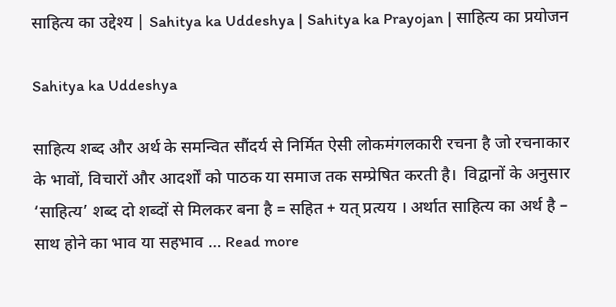साहित्य का उद्देश्य | Sahitya ka Uddeshya | Sahitya ka Prayojan | साहित्य का प्रयोजन

Sahitya ka Uddeshya

साहित्य शब्द और अर्थ के समन्वित सौंदर्य से निर्मित ऐसी लोकमंगलकारी रचना है जो रचनाकार के भावों, विचारों और आदर्शों को पाठक या समाज तक सम्प्रेषित करती है।  विद्वानों के अनुसार ‘साहित्य’ शब्द दो शब्दों से मिलकर बना है = सहित + यत् प्रत्यय । अर्थात साहित्य का अर्थ है – साथ होने का भाव या सहभाव … Read more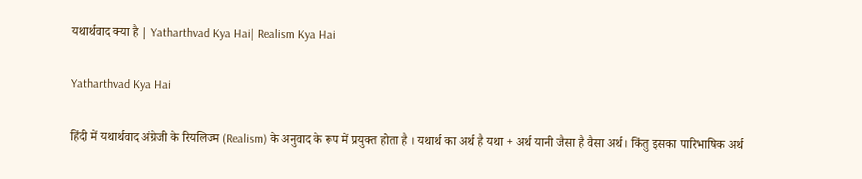यथार्थवाद क्या है | Yatharthvad Kya Hai| Realism Kya Hai

Yatharthvad Kya Hai

हिंदी में यथार्थवाद अंग्रेजी के रियलिज्म (Realism) के अनुवाद के रूप में प्रयुक्त होता है । यथार्थ का अर्थ है यथा + अर्थ यानी जैसा है वैसा अर्थ। किंतु इसका पारिभाषिक अर्थ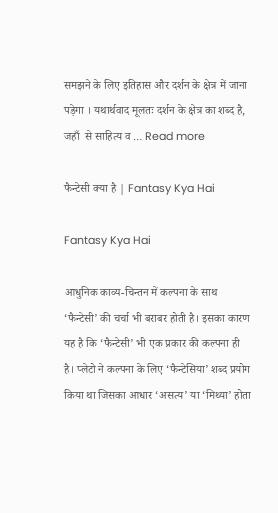समझने के लिए इतिहास और दर्शन के क्षेत्र में जाना पड़ेगा । यथार्थवाद मूलतः दर्शन के क्षेत्र का शब्द है, जहाँ  से साहित्य व … Read more

फैन्टेसी क्या है | Fantasy Kya Hai

Fantasy Kya Hai

आधुनिक काव्य-चिन्तन में कल्पना के साथ ‘फैन्टेसी’ की चर्चा भी बराबर होती है। इसका कारण यह है कि ‘फैन्टेसी’ भी एक प्रकार की कल्पना ही है। प्लेटो ने कल्पना के लिए ‘फैन्टेसिया’ शब्द प्रयोग किया था जिसका आधार ‘असत्य’ या ‘मिथ्या’ होता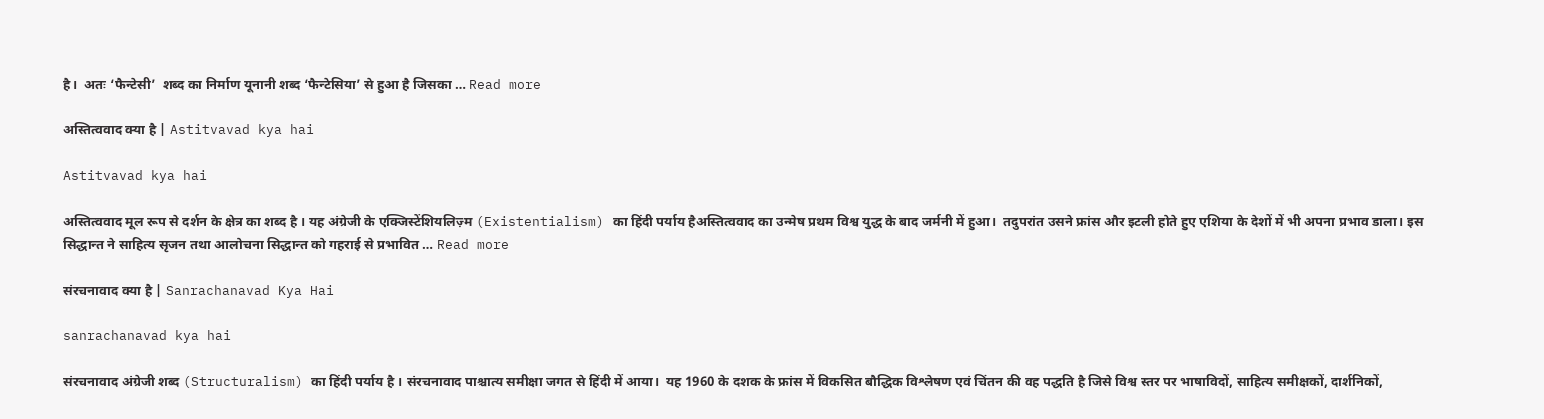है।  अतः ‘फैन्टेसी’  शब्द का निर्माण यूनानी शब्द ‘फैन्टेसिया’ से हुआ है जिसका … Read more

अस्तित्ववाद क्या है | Astitvavad kya hai

Astitvavad kya hai

अस्तित्ववाद मूल रूप से दर्शन के क्षेत्र का शब्द है । यह अंग्रेजी के एक्जिस्टेंशियलिज़्म (Existentialism) का हिंदी पर्याय हैअस्तित्ववाद का उन्मेष प्रथम विश्व युद्ध के बाद जर्मनी में हुआ।  तदुपरांत उसने फ्रांस और इटली होते हुए एशिया के देशों में भी अपना प्रभाव डाला। इस सिद्धान्त ने साहित्य सृजन तथा आलोचना सिद्धान्त को गहराई से प्रभावित … Read more

संरचनावाद क्या है | Sanrachanavad Kya Hai

sanrachanavad kya hai

संरचनावाद अंग्रेजी शब्द (Structuralism) का हिंदी पर्याय है । संरचनावाद पाश्चात्य समीक्षा जगत से हिंदी में आया।  यह 1960 के दशक के फ्रांस में विकसित बौद्धिक विश्लेषण एवं चिंतन की वह पद्धति है जिसे विश्व स्तर पर भाषाविदों, साहित्य समीक्षकों, दार्शनिकों,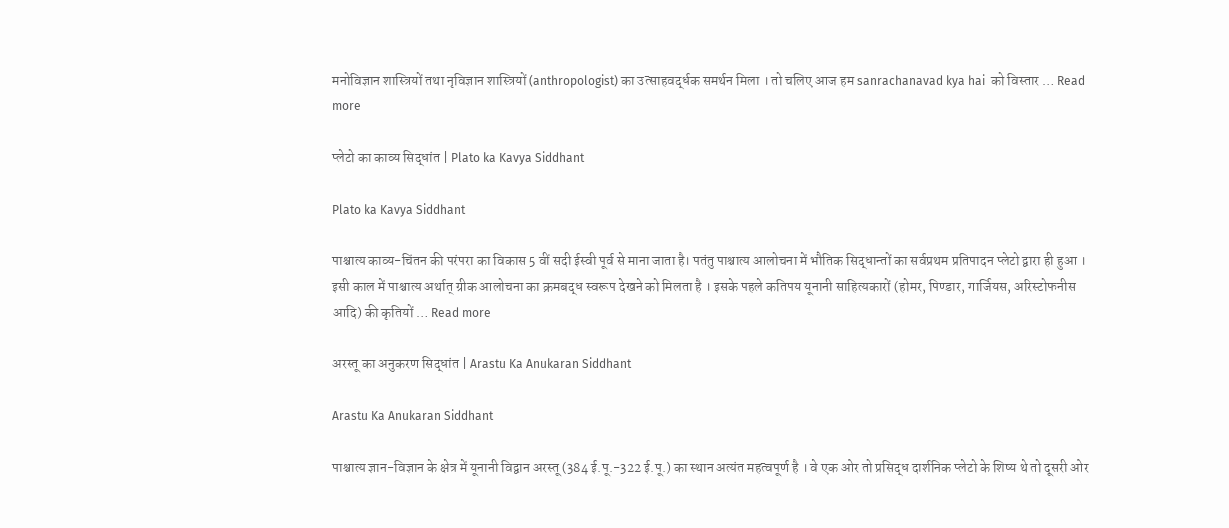मनोविज्ञान शास्त्रियों तथा नृविज्ञान शास्त्रियों (anthropologist) का उत्साहवर्द्धक समर्थन मिला । तो चलिए आज हम sanrachanavad kya hai  को विस्तार … Read more

प्लेटो का काव्य सिद्धांत | Plato ka Kavya Siddhant

Plato ka Kavya Siddhant

पाश्चात्य काव्य-चिंतन की परंपरा का विकास 5 वीं सदी ईस्वी पूर्व से माना जाता है। पतंतु पाश्चात्य आलोचना में भौतिक सिद्धान्तों का सर्वप्रथम प्रतिपादन प्लेटो द्वारा ही हुआ । इसी काल में पाश्चात्य अर्थात् ग्रीक आलोचना का क्रमबद्ध स्वरूप देखने को मिलता है । इसके पहले कतिपय यूनानी साहित्यकारों (होमर, पिण्डार, गार्जियस, अरिस्टोफनीस आदि) की कृतियों … Read more

अरस्तू का अनुकरण सिद्धांत | Arastu Ka Anukaran Siddhant

Arastu Ka Anukaran Siddhant

पाश्चात्य ज्ञान-विज्ञान के क्षेत्र में यूनानी विद्वान अरस्तू (384 ई.पू.-322 ई.पू.) का स्थान अत्यंत महत्वपूर्ण है । वे एक ओर तो प्रसिद्ध दार्शनिक प्लेटो के शिष्य थे तो दूसरी ओर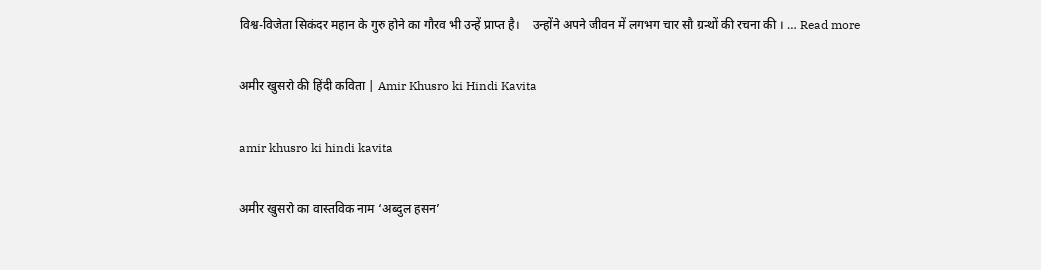विश्व-विजेता सिकंदर महान के गुरु होने का गौरव भी उन्हें प्राप्त है।    उन्होंने अपने जीवन में लगभग चार सौ ग्रन्थों की रचना की । … Read more

अमीर खुसरो की हिंदी कविता | Amir Khusro ki Hindi Kavita

amir khusro ki hindi kavita

अमीर खुसरो का वास्तविक नाम ‘अब्दुल हसन’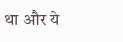था और ये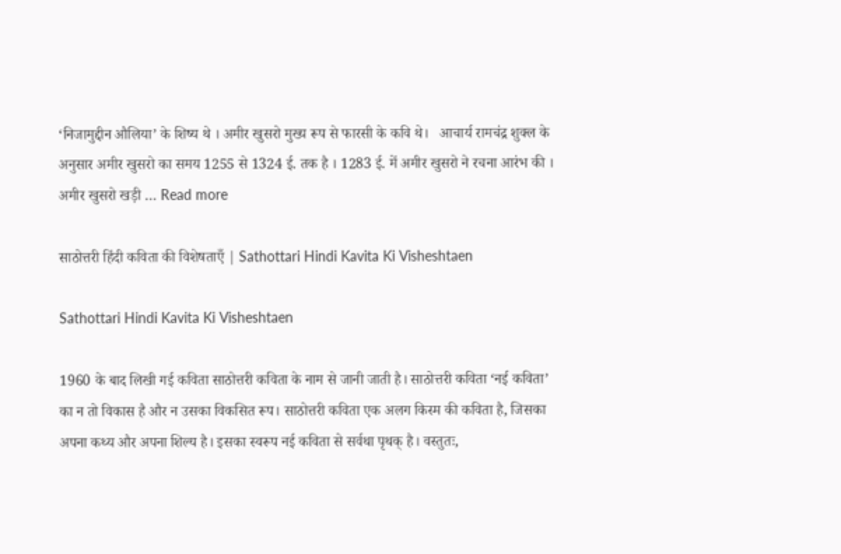‘निजामुद्दीन औलिया’ के शिष्य थे । अमीर खुसरो मुख्य रूप से फारसी के कवि थे।   आचार्य रामचंद्र शुक्ल के अनुसार अमीर खुसरो का समय 1255 से 1324 ई. तक है । 1283 ई. में अमीर खुसरो ने रचना आरंभ की । अमीर खुसरो खड़ी … Read more

साठोत्तरी हिंदी कविता की विशेषताएँ | Sathottari Hindi Kavita Ki Visheshtaen

Sathottari Hindi Kavita Ki Visheshtaen

1960 के बाद लिखी गई कविता साठोत्तरी कविता के नाम से जानी जाती है। साठोत्तरी कविता ‘नई कविता’ का न तो विकास है और न उसका विकसित रूप। साठोत्तरी कविता एक अलग किस्म की कविता है, जिसका अपना कथ्य और अपना शिल्य है। इसका स्वरूप नई कविता से सर्वथा पृथक् है। वस्तुतः,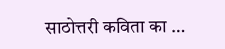साठोत्तरी कविता का …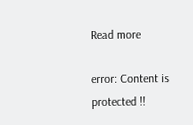Read more

error: Content is protected !!